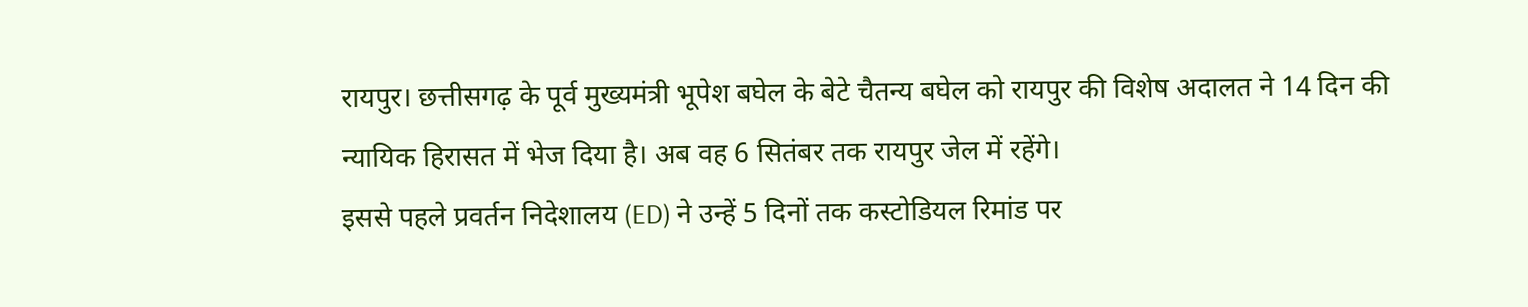रायपुर। छत्तीसगढ़ के पूर्व मुख्यमंत्री भूपेश बघेल के बेटे चैतन्य बघेल को रायपुर की विशेष अदालत ने 14 दिन की न्यायिक हिरासत में भेज दिया है। अब वह 6 सितंबर तक रायपुर जेल में रहेंगे।
इससे पहले प्रवर्तन निदेशालय (ED) ने उन्हें 5 दिनों तक कस्टोडियल रिमांड पर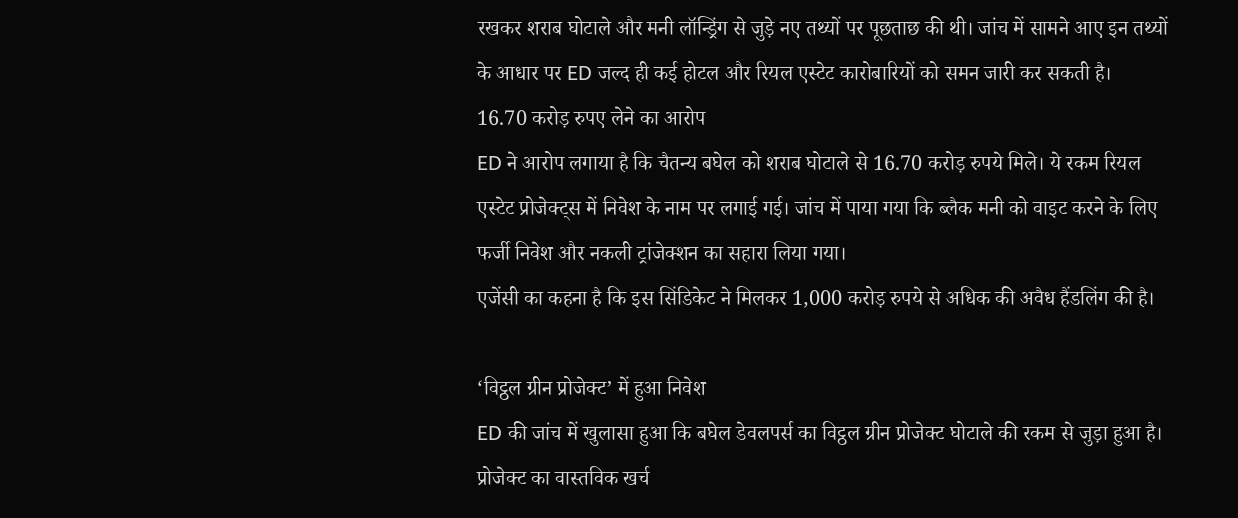रखकर शराब घोटाले और मनी लॉन्ड्रिंग से जुड़े नए तथ्यों पर पूछताछ की थी। जांच में सामने आए इन तथ्यों के आधार पर ED जल्द ही कई होटल और रियल एस्टेट कारोबारियों को समन जारी कर सकती है।
16.70 करोड़ रुपए लेने का आरोप
ED ने आरोप लगाया है कि चैतन्य बघेल को शराब घोटाले से 16.70 करोड़ रुपये मिले। ये रकम रियल एस्टेट प्रोजेक्ट्स में निवेश के नाम पर लगाई गई। जांच में पाया गया कि ब्लैक मनी को वाइट करने के लिए फर्जी निवेश और नकली ट्रांजेक्शन का सहारा लिया गया।
एजेंसी का कहना है कि इस सिंडिकेट ने मिलकर 1,000 करोड़ रुपये से अधिक की अवैध हैंडलिंग की है।

‘विट्ठल ग्रीन प्रोजेक्ट’ में हुआ निवेश
ED की जांच में खुलासा हुआ कि बघेल डेवलपर्स का विट्ठल ग्रीन प्रोजेक्ट घोटाले की रकम से जुड़ा हुआ है। प्रोजेक्ट का वास्तविक खर्च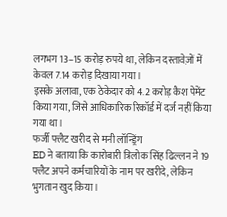लगभग 13–15 करोड़ रुपये था, लेकिन दस्तावेज़ों में केवल 7.14 करोड़ दिखाया गया।
इसके अलावा, एक ठेकेदार को 4.2 करोड़ कैश पेमेंट किया गया, जिसे आधिकारिक रिकॉर्ड में दर्ज नहीं किया गया था।
फर्जी फ्लैट खरीद से मनी लॉन्ड्रिंग
ED ने बताया कि कारोबारी त्रिलोक सिंह ढिल्लन ने 19 फ्लैट अपने कर्मचारियों के नाम पर खरीदे, लेकिन भुगतान खुद किया।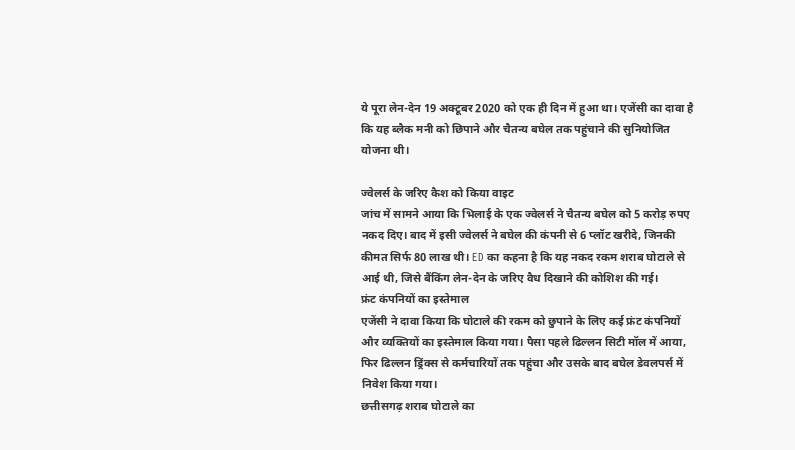ये पूरा लेन-देन 19 अक्टूबर 2020 को एक ही दिन में हुआ था। एजेंसी का दावा है कि यह ब्लैक मनी को छिपाने और चैतन्य बघेल तक पहुंचाने की सुनियोजित योजना थी।

ज्वेलर्स के जरिए कैश को किया वाइट
जांच में सामने आया कि भिलाई के एक ज्वेलर्स ने चैतन्य बघेल को 5 करोड़ रुपए नकद दिए। बाद में इसी ज्वेलर्स ने बघेल की कंपनी से 6 प्लॉट खरीदे, जिनकी कीमत सिर्फ 80 लाख थी। ED का कहना है कि यह नकद रकम शराब घोटाले से आई थी, जिसे बैंकिंग लेन-देन के जरिए वैध दिखाने की कोशिश की गई।
फ्रंट कंपनियों का इस्तेमाल
एजेंसी ने दावा किया कि घोटाले की रकम को छुपाने के लिए कई फ्रंट कंपनियों और व्यक्तियों का इस्तेमाल किया गया। पैसा पहले ढिल्लन सिटी मॉल में आया, फिर ढिल्लन ड्रिंक्स से कर्मचारियों तक पहुंचा और उसके बाद बघेल डेवलपर्स में निवेश किया गया।
छत्तीसगढ़ शराब घोटाले का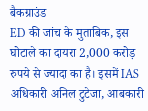बैकग्राउंड
ED की जांच के मुताबिक, इस घोटाले का दायरा 2,000 करोड़ रुपये से ज्यादा का है। इसमें IAS अधिकारी अनिल टुटेजा, आबकारी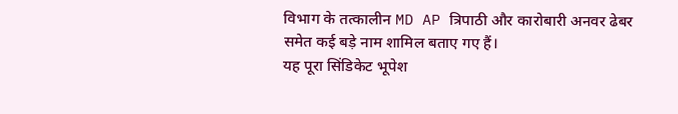विभाग के तत्कालीन MD AP त्रिपाठी और कारोबारी अनवर ढेबर समेत कई बड़े नाम शामिल बताए गए हैं।
यह पूरा सिंडिकेट भूपेश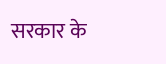सरकार के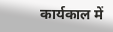कार्यकाल में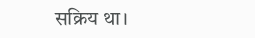सक्रिय था।